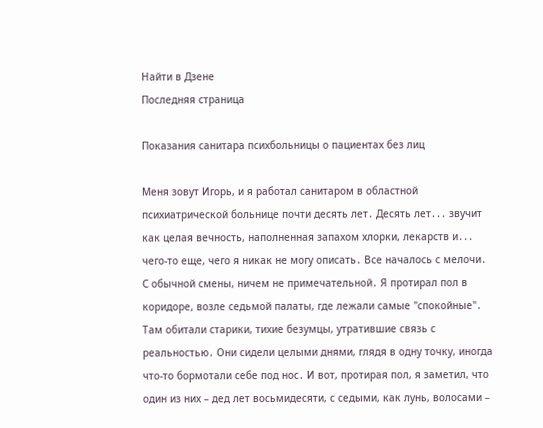Найти в Дзене
Последняя страница

Показания санитара психбольницы о пациентах без лиц

Меня зовут Игорь, и я работал санитаром в областной психиатрической больнице почти десять лет․ Десять лет․․․ звучит как целая вечность, наполненная запахом хлорки, лекарств и․․․ чего-то еще, чего я никак не могу описать․ Все началось с мелочи․ С обычной смены, ничем не примечательной․ Я протирал пол в коридоре, возле седьмой палаты, где лежали самые "спокойные"․ Там обитали старики, тихие безумцы, утратившие связь с реальностью․ Они сидели целыми днями, глядя в одну точку, иногда что-то бормотали себе под нос․ И вот, протирая пол, я заметил, что один из них – дед лет восьмидесяти, с седыми, как лунь, волосами –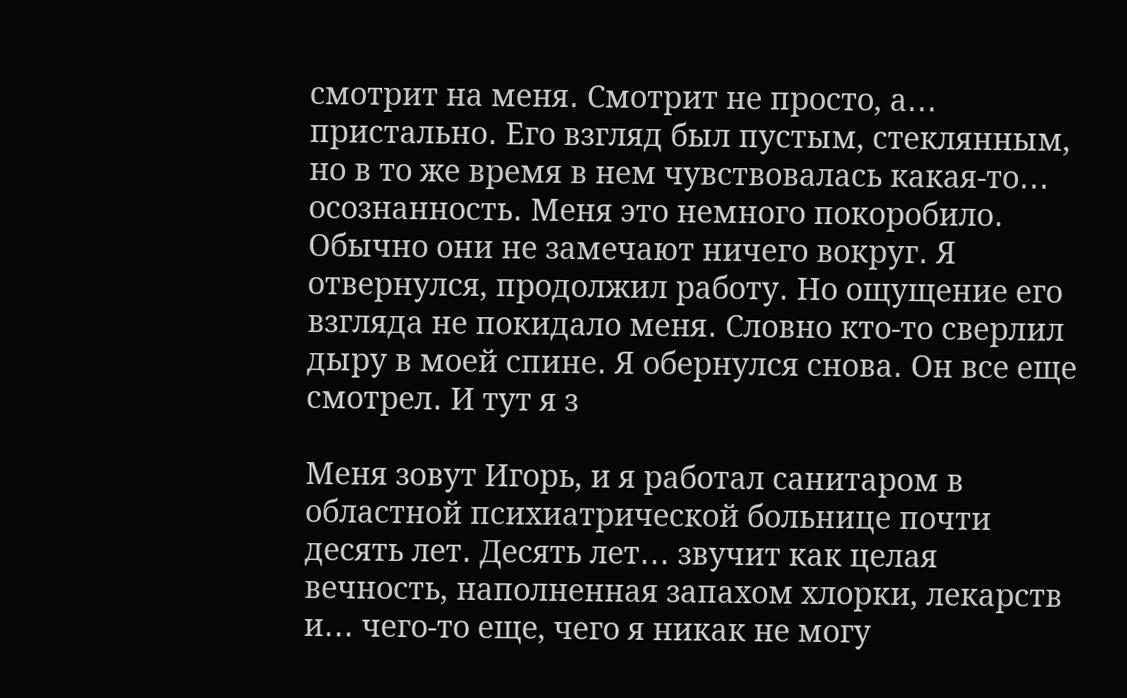смотрит на меня․ Смотрит не просто, а․․․ пристально․ Его взгляд был пустым, стеклянным, но в то же время в нем чувствовалась какая-то․․․ осознанность․ Меня это немного покоробило․ Обычно они не замечают ничего вокруг․ Я отвернулся, продолжил работу․ Но ощущение его взгляда не покидало меня․ Словно кто-то сверлил дыру в моей спине․ Я обернулся снова․ Он все еще смотрел․ И тут я з

Меня зовут Игорь, и я работал санитаром в областной психиатрической больнице почти десять лет․ Десять лет․․․ звучит как целая вечность, наполненная запахом хлорки, лекарств и․․․ чего-то еще, чего я никак не могу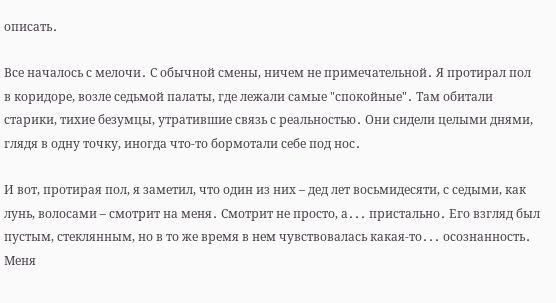описать․

Все началось с мелочи․ С обычной смены, ничем не примечательной․ Я протирал пол в коридоре, возле седьмой палаты, где лежали самые "спокойные"․ Там обитали старики, тихие безумцы, утратившие связь с реальностью․ Они сидели целыми днями, глядя в одну точку, иногда что-то бормотали себе под нос․

И вот, протирая пол, я заметил, что один из них – дед лет восьмидесяти, с седыми, как лунь, волосами – смотрит на меня․ Смотрит не просто, а․․․ пристально․ Его взгляд был пустым, стеклянным, но в то же время в нем чувствовалась какая-то․․․ осознанность․ Меня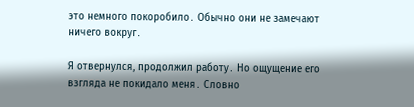это немного покоробило․ Обычно они не замечают ничего вокруг․

Я отвернулся, продолжил работу․ Но ощущение его взгляда не покидало меня․ Словно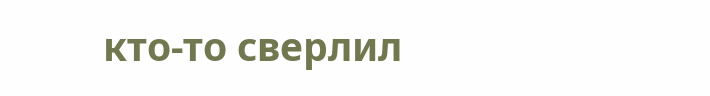кто-то сверлил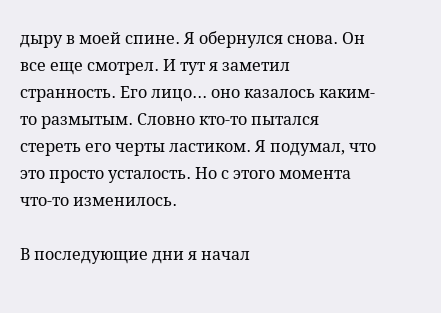дыру в моей спине․ Я обернулся снова․ Он все еще смотрел․ И тут я заметил странность․ Его лицо․․․ оно казалось каким-то размытым․ Словно кто-то пытался стереть его черты ластиком․ Я подумал, что это просто усталость․ Но с этого момента что-то изменилось․

В последующие дни я начал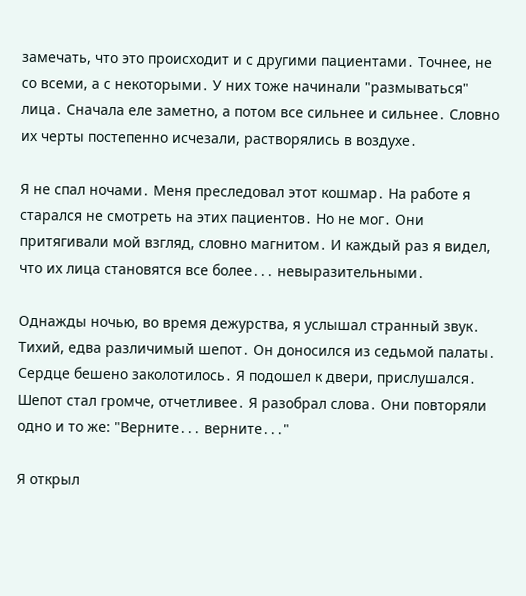замечать, что это происходит и с другими пациентами․ Точнее, не со всеми, а с некоторыми․ У них тоже начинали "размываться" лица․ Сначала еле заметно, а потом все сильнее и сильнее․ Словно их черты постепенно исчезали, растворялись в воздухе․

Я не спал ночами․ Меня преследовал этот кошмар․ На работе я старался не смотреть на этих пациентов․ Но не мог․ Они притягивали мой взгляд, словно магнитом․ И каждый раз я видел, что их лица становятся все более․․․ невыразительными․

Однажды ночью, во время дежурства, я услышал странный звук․ Тихий, едва различимый шепот․ Он доносился из седьмой палаты․ Сердце бешено заколотилось․ Я подошел к двери, прислушался․ Шепот стал громче, отчетливее․ Я разобрал слова․ Они повторяли одно и то же: "Верните․․․ верните․․․"

Я открыл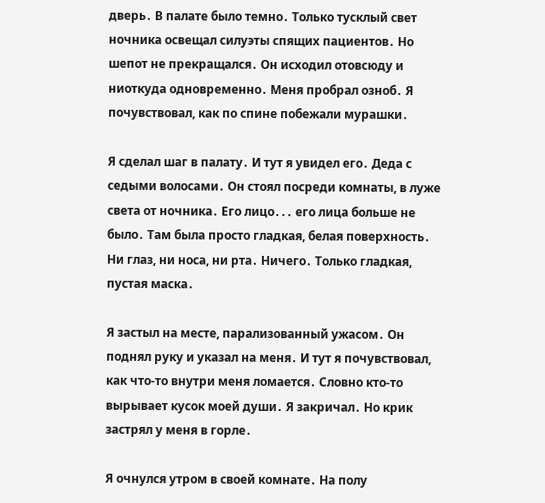дверь․ В палате было темно․ Только тусклый свет ночника освещал силуэты спящих пациентов․ Но шепот не прекращался․ Он исходил отовсюду и ниоткуда одновременно․ Меня пробрал озноб․ Я почувствовал, как по спине побежали мурашки․

Я сделал шаг в палату․ И тут я увидел его․ Деда с седыми волосами․ Он стоял посреди комнаты, в луже света от ночника․ Его лицо․․․ его лица больше не было․ Там была просто гладкая, белая поверхность․ Ни глаз, ни носа, ни рта․ Ничего․ Только гладкая, пустая маска․

Я застыл на месте, парализованный ужасом․ Он поднял руку и указал на меня․ И тут я почувствовал, как что-то внутри меня ломается․ Словно кто-то вырывает кусок моей души․ Я закричал․ Но крик застрял у меня в горле․

Я очнулся утром в своей комнате․ На полу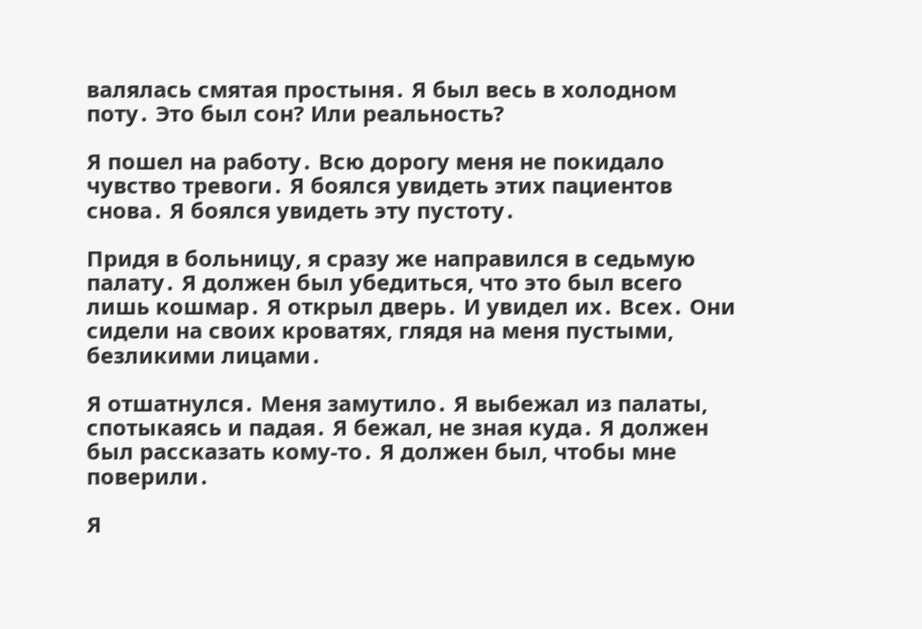валялась смятая простыня․ Я был весь в холодном поту․ Это был сон? Или реальность?

Я пошел на работу․ Всю дорогу меня не покидало чувство тревоги․ Я боялся увидеть этих пациентов снова․ Я боялся увидеть эту пустоту․

Придя в больницу, я сразу же направился в седьмую палату․ Я должен был убедиться, что это был всего лишь кошмар․ Я открыл дверь․ И увидел их․ Всех․ Они сидели на своих кроватях, глядя на меня пустыми, безликими лицами․

Я отшатнулся․ Меня замутило․ Я выбежал из палаты, спотыкаясь и падая․ Я бежал, не зная куда․ Я должен был рассказать кому-то․ Я должен был, чтобы мне поверили․

Я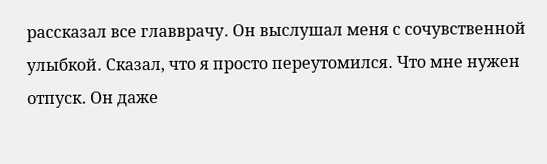рассказал все главврачу․ Он выслушал меня с сочувственной улыбкой․ Сказал, что я просто переутомился․ Что мне нужен отпуск․ Он даже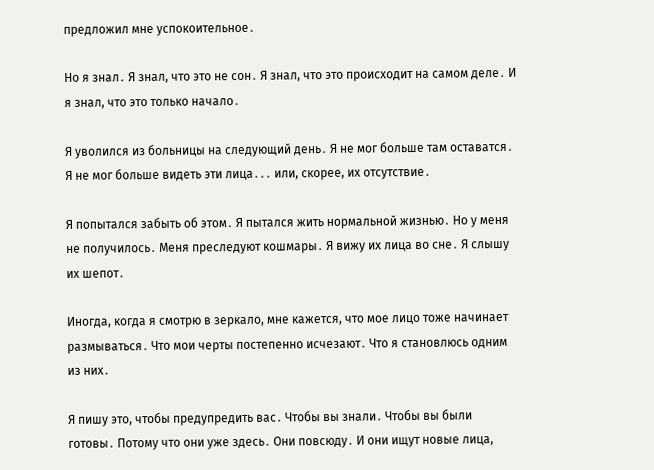предложил мне успокоительное․

Но я знал․ Я знал, что это не сон․ Я знал, что это происходит на самом деле․ И я знал, что это только начало․

Я уволился из больницы на следующий день․ Я не мог больше там оставатся․ Я не мог больше видеть эти лица․․․ или, скорее, их отсутствие․

Я попытался забыть об этом․ Я пытался жить нормальной жизнью․ Но у меня не получилось․ Меня преследуют кошмары․ Я вижу их лица во сне․ Я слышу их шепот․

Иногда, когда я смотрю в зеркало, мне кажется, что мое лицо тоже начинает размываться․ Что мои черты постепенно исчезают․ Что я становлюсь одним из них․

Я пишу это, чтобы предупредить вас․ Чтобы вы знали․ Чтобы вы были готовы․ Потому что они уже здесь․ Они повсюду․ И они ищут новые лица,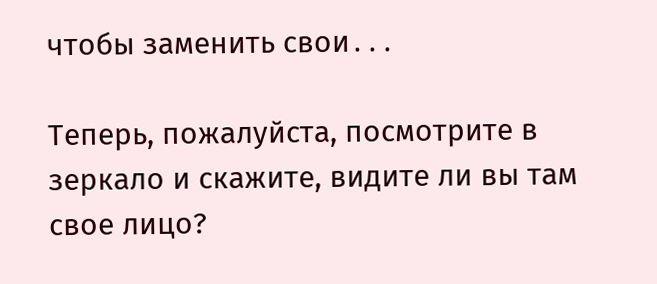чтобы заменить свои․․․

Теперь, пожалуйста, посмотрите в зеркало и скажите, видите ли вы там свое лицо?